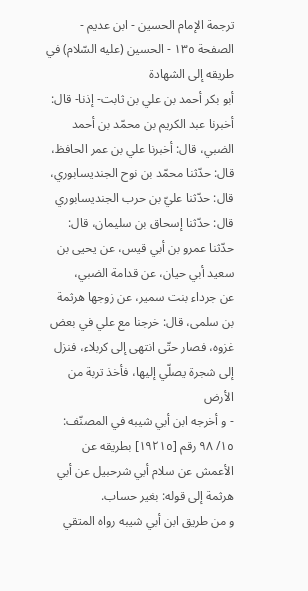ترجمة الإمام الحسين - ابن عديم - الصفحة ١٣٥ - الحسين (عليه السّلام) في طريقه إلى الشهادة
أبو بكر أحمد بن علي بن ثابت- إذنا- قال: أخبرنا عبد الكريم بن محمّد بن أحمد الضبي، قال: أخبرنا علي بن عمر الحافظ، قال: حدّثنا محمّد بن نوح الجنديسابوري، قال: حدّثنا عليّ بن حرب الجنديسابوري قال: حدّثنا إسحاق بن سليمان، قال: حدّثنا عمرو بن أبي قيس، عن يحيى بن سعيد أبي حيان، عن قدامة الضبي،
عن جرداء بنت سمير، عن زوجها هرثمة بن سلمى، قال: خرجنا مع علي في بعض غزوه، فصار حتّى انتهى إلى كربلاء، فنزل إلى شجرة يصلّي إليها، فأخذ تربة من الأرض
- و أخرجه ابن أبي شيبه في المصنّف: ١٥/ ٩٨ رقم [١٩٢١٥] بطريقه عن الأعمش عن سلام أبي شرحبيل عن أبي هرثمة إلى قوله: بغير حساب.
و من طريق ابن أبي شيبه رواه المتقي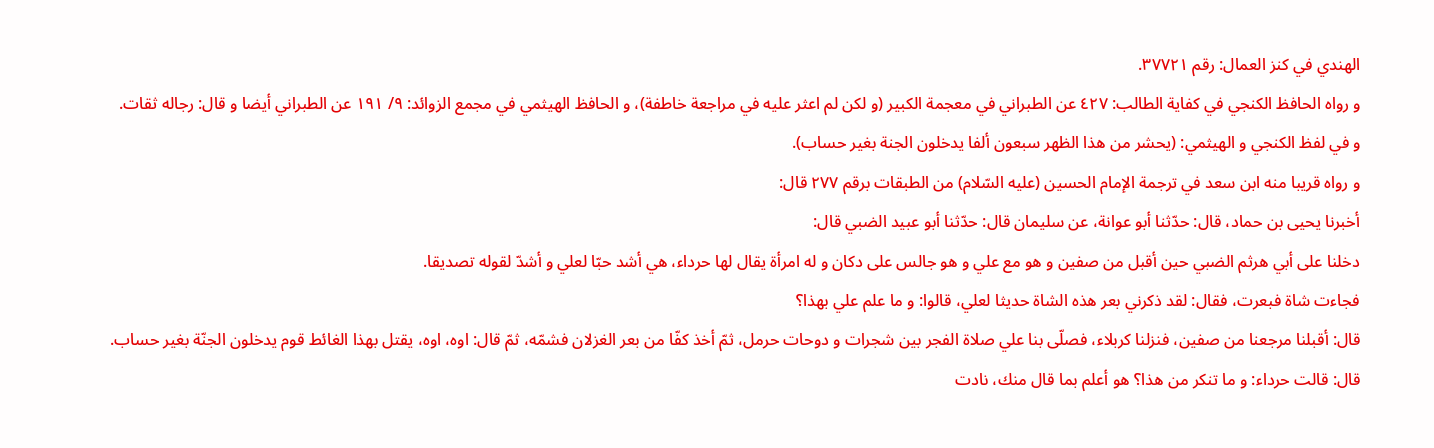الهندي في كنز العمال: رقم ٣٧٧٢١.
و رواه الحافظ الكنجي في كفاية الطالب: ٤٢٧ عن الطبراني في معجمة الكبير (و لكن لم اعثر عليه في مراجعة خاطفة)، و الحافظ الهيثمي في مجمع الزوائد: ٩/ ١٩١ عن الطبراني أيضا و قال: رجاله ثقات.
و في لفظ الكنجي و الهيثمي: (يحشر من هذا الظهر سبعون ألفا يدخلون الجنة بغير حساب).
و رواه قريبا منه ابن سعد في ترجمة الإمام الحسين (عليه السّلام) من الطبقات برقم ٢٧٧ قال:
أخبرنا يحيى بن حماد، قال: حدّثنا أبو عوانة، عن سليمان قال: حدّثنا أبو عبيد الضبي قال:
دخلنا على أبي هرثم الضبي حين أقبل من صفين و هو مع علي و هو جالس على دكان و له امرأة يقال لها حرداء، هي أشد حبّا لعلي و أشدّ لقوله تصديقا.
فجاءت شاة فبعرت، فقال: لقد ذكرني بعر هذه الشاة حديثا لعلي، قالوا: و ما علم علي بهذا؟
قال: أقبلنا مرجعنا من صفين، فنزلنا كربلاء، فصلّى بنا علي صلاة الفجر بين شجرات و دوحات حرمل، ثمّ أخذ كفّا من بعر الغزلان فشمّه، ثمّ قال: اوه، اوه، يقتل بهذا الغائط قوم يدخلون الجنّة بغير حساب.
قال: قالت حرداء: و ما تنكر من هذا؟ هو أعلم بما قال منك، نادت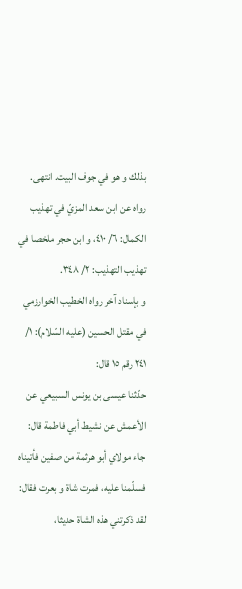بذلك و هو في جوف البيت. انتهى.
رواه عن ابن سعد المزيّ في تهذيب الكمال: ٦/ ٤١٠، و ابن حجر ملخصا في تهذيب التهذيب: ٢/ ٣٤٨.
و بإسناد آخر رواه الخطيب الخوارزمي في مقتل الحسين (عليه السّلام): ١/ ٢٤١ رقم ١٥ قال:
حدّثنا عيسى بن يونس السبيعي عن الأعمش عن نشيط أبي فاطمة قال:
جاء مولاي أبو هرثمة من صفين فأتيناه فسلّمنا عليه، فمرت شاة و بعرت فقال: لقد ذكرتني هذه الشاة حديثا،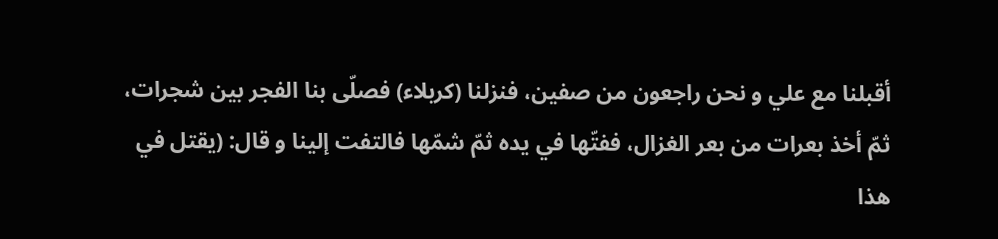أقبلنا مع علي و نحن راجعون من صفين، فنزلنا (كربلاء) فصلّى بنا الفجر بين شجرات، ثمّ أخذ بعرات من بعر الغزال، ففتّها في يده ثمّ شمّها فالتفت إلينا و قال: (يقتل في هذا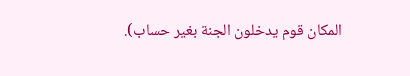المكان قوم يدخلون الجنة بغير حساب).